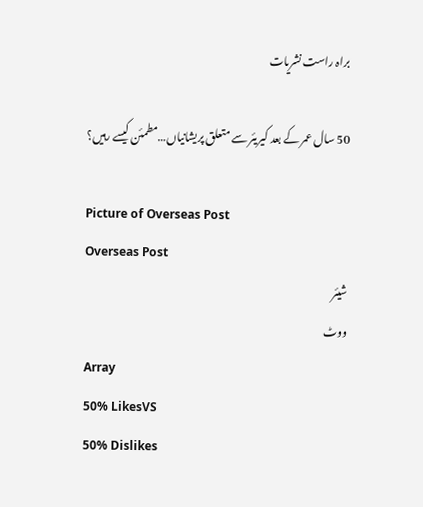براہ راست نشریات

50 سال عمر کے بعد کیریئر سے متعلق پریشانیاں…مطمئن کیسے رہیں؟

Picture of Overseas Post
Overseas Post
شیئر
ووٹ
Array
50% LikesVS
50% Dislikes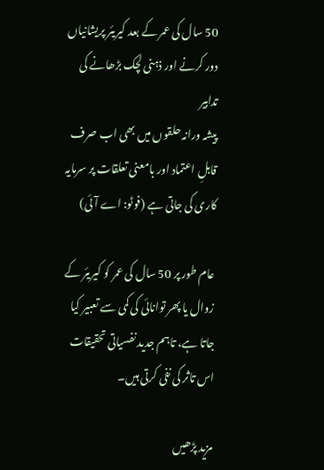50 سال کی عمر کے بعد کیریئر پریشانیاں دور کرنے اور ذہنی لچک بڑھانے کی تدابیر
پیشہ ورانہ حلقوں میں بھی اب صرف قابلِ اعتماد اور بامعنی تعلقات پر سرمایہ کاری کی جاتی ہے (فوٹو: اے آئی)

عام طور پر 50 سال کی عمر کو کیریئر کے زوال یا پھر توانائی کی کمی سے تعبیر کیا جاتا ہے، تاہم جدید نفسیاتی تحقیقات اس تاثر کی نفی کرتی ہیں۔

مزید پڑھیں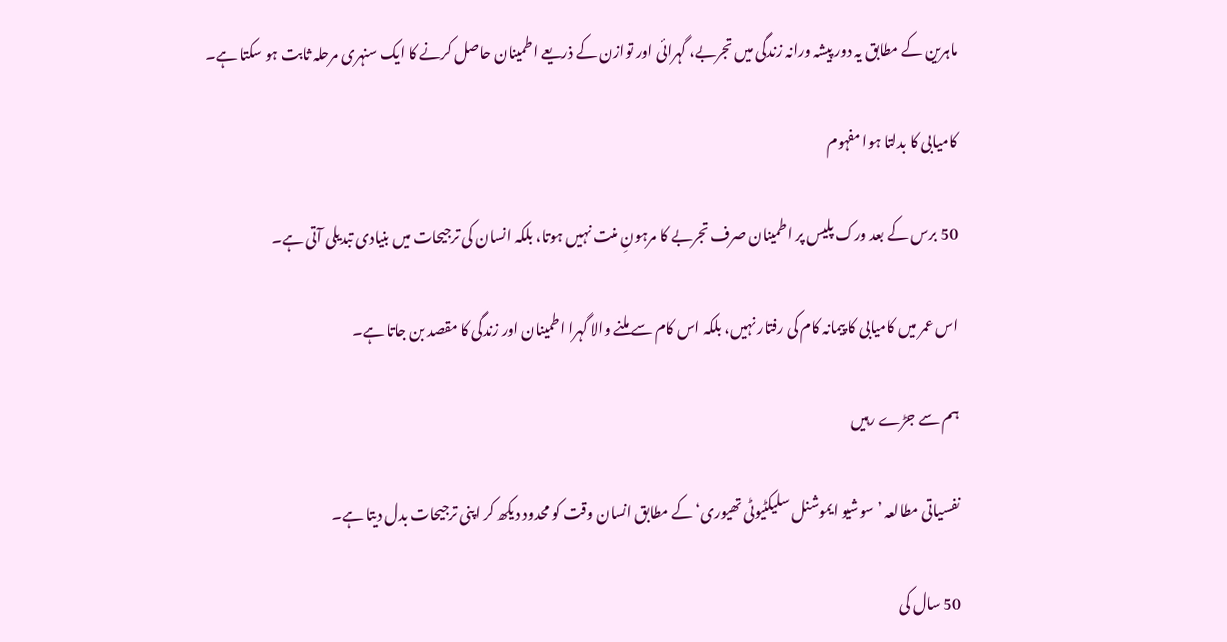ماہرین کے مطابق یہ دور پیشہ ورانہ زندگی میں تجربے، گہرائی اور توازن کے ذریعے اطمینان حاصل کرنے کا ایک سنہری مرحلہ ثابت ہو سکتا ہے۔

کامیابی کا بدلتا ہوا مفہوم

50 برس کے بعد ورک پلیس پر اطمینان صرف تجربے کا مرہونِ منت نہیں ہوتا، بلکہ انسان کی ترجیحات میں بنیادی تبدیلی آتی ہے۔

اس عمر میں کامیابی کا پیمانہ کام کی رفتار نہیں، بلکہ اس کام سے ملنے والا گہرا اطمینان اور زندگی کا مقصد بن جاتا ہے۔

ہم سے جڑے رہیں

نفسیاتی مطالعہ ’سوشیو ایموشنل سلیکٹیوٹی تھیوری‘ کے مطابق انسان وقت کو محدود دیکھ کر اپنی ترجیحات بدل دیتا ہے۔

50 سال کی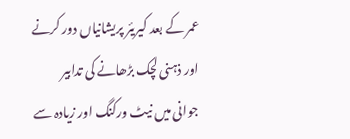عمر کے بعد کیریئر پریشانیاں دور کرنے اور ذہنی لچک بڑھانے کی تدابیر
جوانی میں نیٹ ورکنگ اور زیادہ سے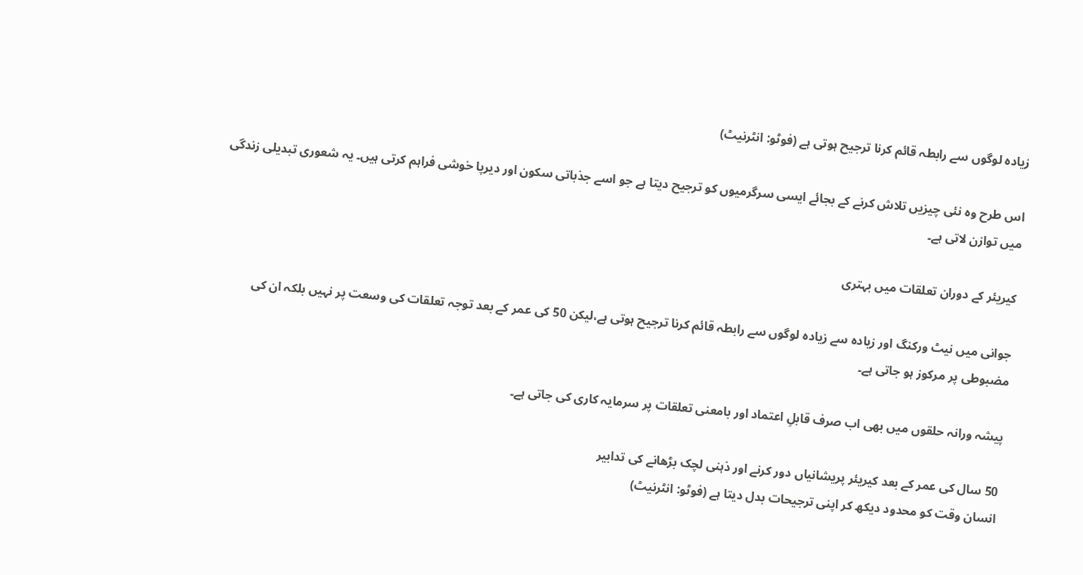زیادہ لوگوں سے رابطہ قائم کرنا ترجیح ہوتی ہے (فوٹو: انٹرنیٹ)

اس طرح وہ نئی چیزیں تلاش کرنے کے بجائے ایسی سرگرمیوں کو ترجیح دیتا ہے جو اسے جذباتی سکون اور دیرپا خوشی فراہم کرتی ہیں۔ یہ شعوری تبدیلی زندگی میں توازن لاتی ہے۔

کیریئر کے دوران تعلقات میں بہتری

جوانی میں نیٹ ورکنگ اور زیادہ سے زیادہ لوگوں سے رابطہ قائم کرنا ترجیح ہوتی ہے،لیکن 50 کی عمر کے بعد توجہ تعلقات کی وسعت پر نہیں بلکہ ان کی مضبوطی پر مرکوز ہو جاتی ہے۔

پیشہ ورانہ حلقوں میں بھی اب صرف قابلِ اعتماد اور بامعنی تعلقات پر سرمایہ کاری کی جاتی ہے۔

50 سال کی عمر کے بعد کیریئر پریشانیاں دور کرنے اور ذہنی لچک بڑھانے کی تدابیر
انسان وقت کو محدود دیکھ کر اپنی ترجیحات بدل دیتا ہے (فوٹو: انٹرنیٹ)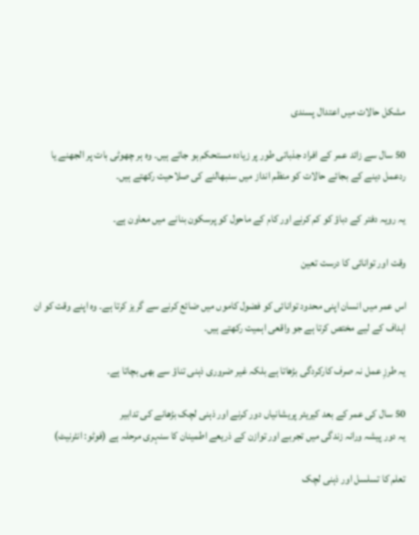مشکل حالات میں اعتدال پسندی

50 سال سے زائد عمر کے افراد جذباتی طور پر زیادہ مستحکم ہو جاتے ہیں۔ وہ ہر چھوٹی بات پر الجھنے یا ردعمل دینے کے بجائے حالات کو منظم انداز میں سنبھالنے کی صلاحیت رکھتے ہیں۔

یہ رویہ دفتر کے دباؤ کو کم کرنے اور کام کے ماحول کو پرسکون بنانے میں معاون ہے۔

وقت اور توانائی کا درست تعین

اس عمر میں انسان اپنی محدود توانائی کو فضول کاموں میں ضائع کرنے سے گریز کرتا ہے۔ وہ اپنے وقت کو ان اہداف کے لیے مختص کرتا ہے جو واقعی اہمیت رکھتے ہیں۔

یہ طرزِ عمل نہ صرف کارکردگی بڑھاتا ہے بلکہ غیر ضروری ذہنی تناؤ سے بھی بچاتا ہے۔

50 سال کی عمر کے بعد کیریئر پریشانیاں دور کرنے اور ذہنی لچک بڑھانے کی تدابیر
یہ دور پیشہ ورانہ زندگی میں تجربے اور توازن کے ذریعے اطمینان کا سنہری مرحلہ ہے (فوٹو: انٹرنیٹ)

تعلم کا تسلسل اور ذہنی لچک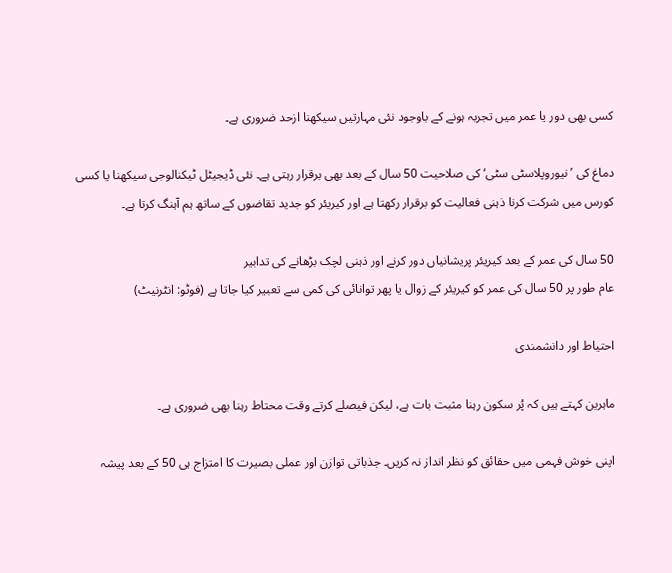کسی بھی دور یا عمر میں تجربہ ہونے کے باوجود نئی مہارتیں سیکھنا ازحد ضروری ہے۔

دماغ کی ’نیوروپلاسٹی سٹی‘ کی صلاحیت 50 سال کے بعد بھی برقرار رہتی ہے۔ نئی ڈیجیٹل ٹیکنالوجی سیکھنا یا کسی کورس میں شرکت کرنا ذہنی فعالیت کو برقرار رکھتا ہے اور کیریئر کو جدید تقاضوں کے ساتھ ہم آہنگ کرتا ہے۔

50 سال کی عمر کے بعد کیریئر پریشانیاں دور کرنے اور ذہنی لچک بڑھانے کی تدابیر
عام طور پر 50 سال کی عمر کو کیریئر کے زوال یا پھر توانائی کی کمی سے تعبیر کیا جاتا ہے (فوٹو: انٹرنیٹ)

احتیاط اور دانشمندی

ماہرین کہتے ہیں کہ پُر سکون رہنا مثبت بات ہے، لیکن فیصلے کرتے وقت محتاط رہنا بھی ضروری ہے۔

اپنی خوش فہمی میں حقائق کو نظر انداز نہ کریں۔ جذباتی توازن اور عملی بصیرت کا امتزاج ہی 50 کے بعد پیشہ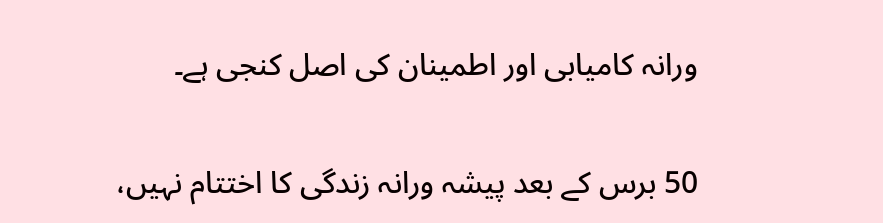ورانہ کامیابی اور اطمینان کی اصل کنجی ہے۔

50 برس کے بعد پیشہ ورانہ زندگی کا اختتام نہیں،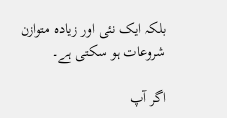بلکہ ایک نئی اور زیادہ متوازن شروعات ہو سکتی ہے۔

اگر آپ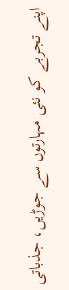اپنے تجربے کو نئی مہارتوں سے جوڑیں، جذباتی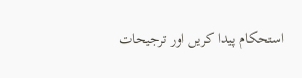استحکام پیدا کریں اور ترجیحات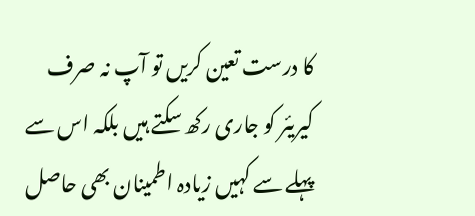کا درست تعین کریں تو آپ نہ صرف کیریئر کو جاری رکھ سکتے ہیں بلکہ اس سے پہلے سے کہیں زیادہ اطمینان بھی حاصل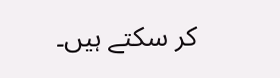کر سکتے ہیں۔